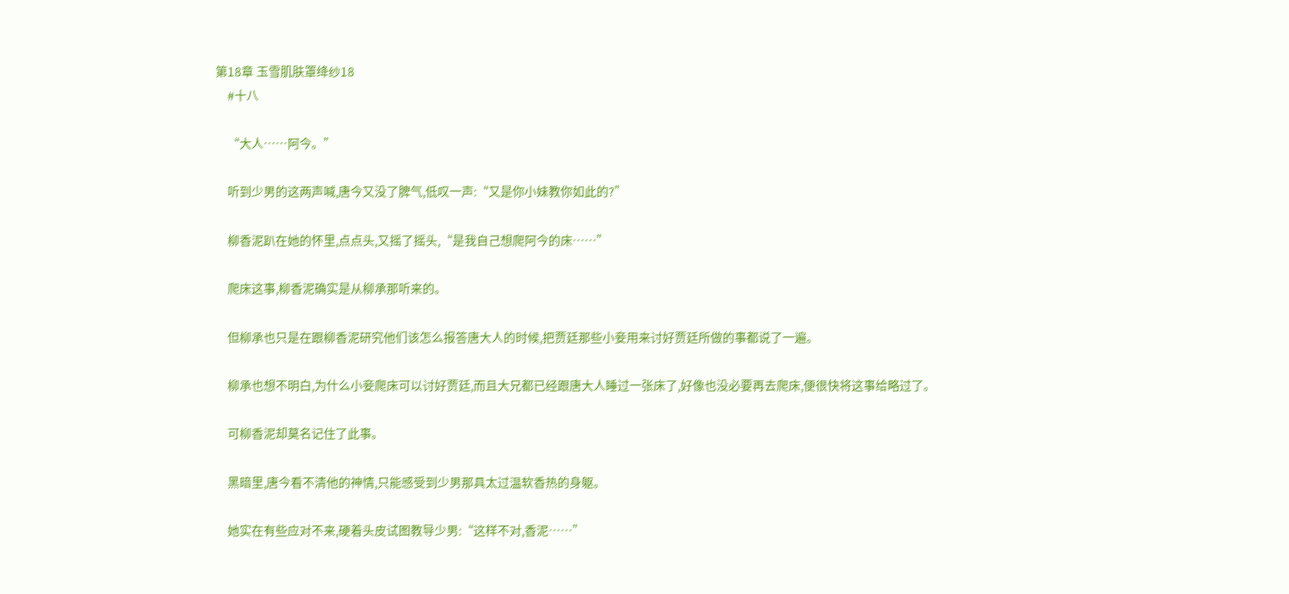第18章 玉雪肌肤罩绛纱18
    #十八

    “大人……阿今。”

    听到少男的这两声喊,唐今又没了脾气,低叹一声:“又是你小妹教你如此的?”

    柳香泥趴在她的怀里,点点头,又摇了摇头,“是我自己想爬阿今的床……”

    爬床这事,柳香泥确实是从柳承那听来的。

    但柳承也只是在跟柳香泥研究他们该怎么报答唐大人的时候,把贾廷那些小妾用来讨好贾廷所做的事都说了一遍。

    柳承也想不明白,为什么小妾爬床可以讨好贾廷,而且大兄都已经跟唐大人睡过一张床了,好像也没必要再去爬床,便很快将这事给略过了。

    可柳香泥却莫名记住了此事。

    黑暗里,唐今看不清他的神情,只能感受到少男那具太过温软香热的身躯。

    她实在有些应对不来,硬着头皮试图教导少男:“这样不对,香泥……”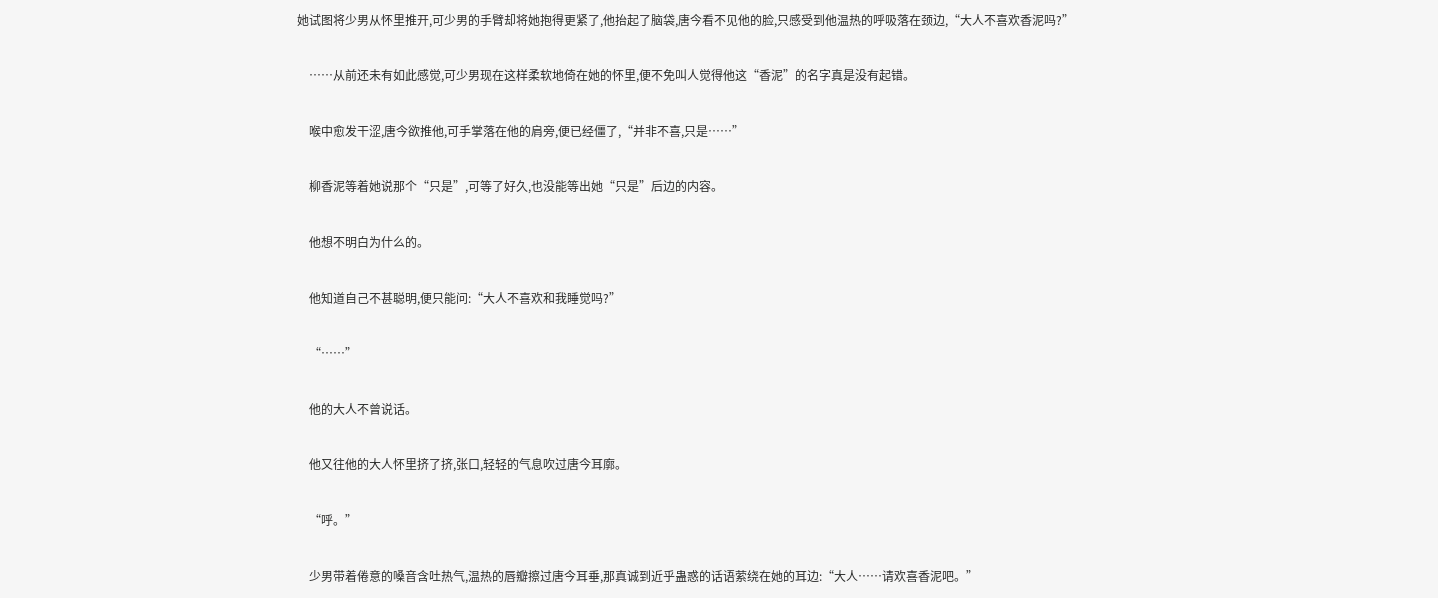她试图将少男从怀里推开,可少男的手臂却将她抱得更紧了,他抬起了脑袋,唐今看不见他的脸,只感受到他温热的呼吸落在颈边,“大人不喜欢香泥吗?”

    ……从前还未有如此感觉,可少男现在这样柔软地倚在她的怀里,便不免叫人觉得他这“香泥”的名字真是没有起错。

    喉中愈发干涩,唐今欲推他,可手掌落在他的肩旁,便已经僵了,“并非不喜,只是……”

    柳香泥等着她说那个“只是”,可等了好久,也没能等出她“只是”后边的内容。

    他想不明白为什么的。

    他知道自己不甚聪明,便只能问:“大人不喜欢和我睡觉吗?”

    “……”

    他的大人不曾说话。

    他又往他的大人怀里挤了挤,张口,轻轻的气息吹过唐今耳廓。

    “呼。”

    少男带着倦意的嗓音含吐热气,温热的唇瓣擦过唐今耳垂,那真诚到近乎蛊惑的话语萦绕在她的耳边:“大人……请欢喜香泥吧。”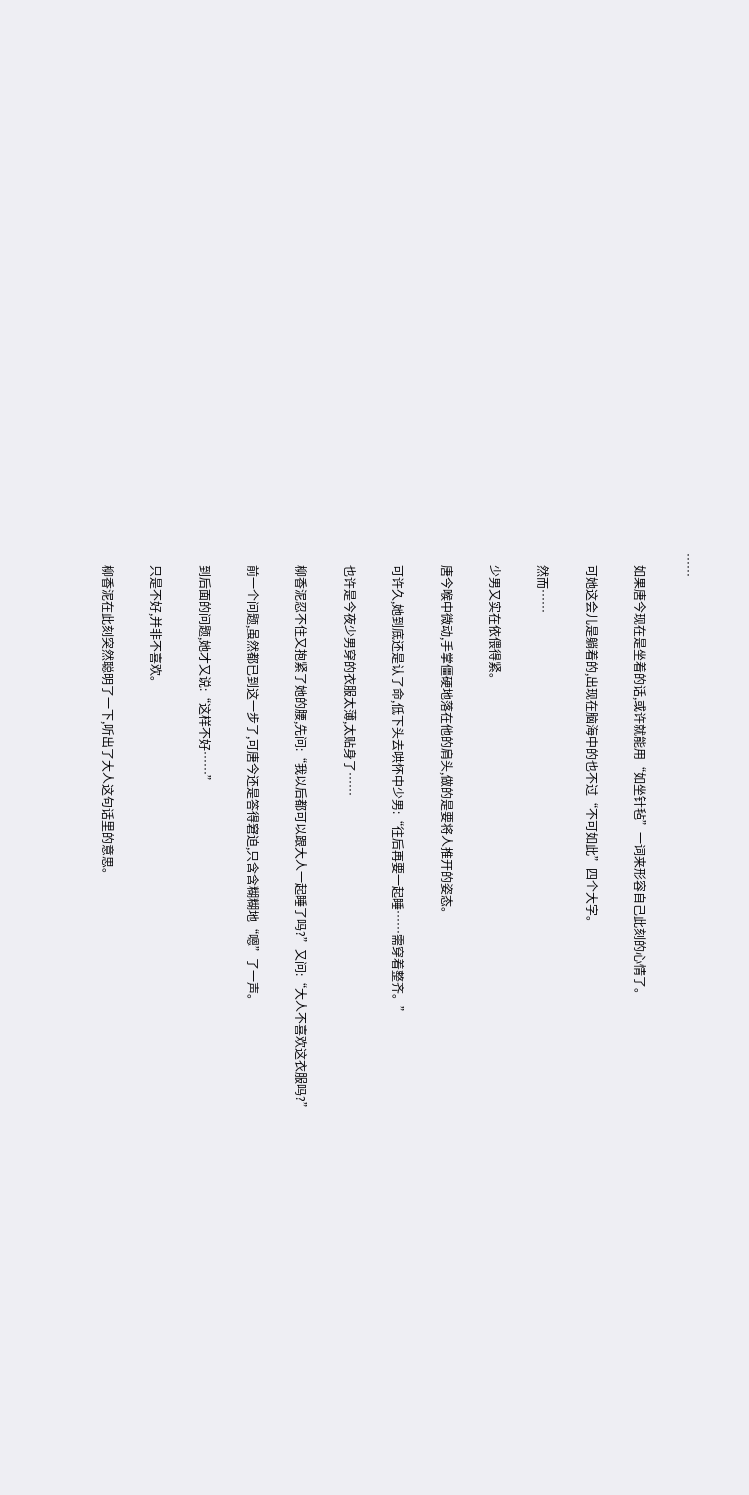……

    如果唐今现在是坐着的话,或许就能用“如坐针毡”一词来形容自己此刻的心情了。

    可她这会儿是躺着的,出现在脑海中的也不过“不可如此”四个大字。

    然而……

    少男又实在依偎得紧。

    唐今喉中微动,手掌僵硬地落在他的肩头,做的是要将人推开的姿态。

    可许久,她到底还是认了命,低下头去哄怀中少男:“往后再要一起睡……需穿着整齐。”

    也许是今夜少男穿的衣服太薄,太贴身了……

    柳香泥忍不住又抱紧了她的腰,先问:“我以后都可以跟大人一起睡了吗?”又问:“大人不喜欢这衣服吗?”

    前一个问题,虽然都已到这一步了,可唐今还是答得窘迫,只含含糊糊地“嗯”了一声。

    到后面的问题,她才又说:“这样不好……”

    只是不好,并非不喜欢。

    柳香泥在此刻突然聪明了一下,听出了大人这句话里的意思。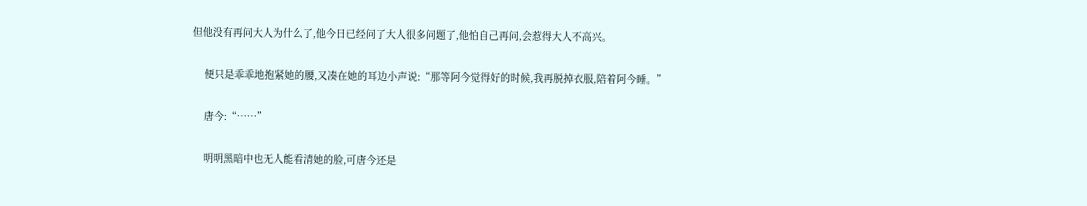但他没有再问大人为什么了,他今日已经问了大人很多问题了,他怕自己再问,会惹得大人不高兴。

    便只是乖乖地抱紧她的腰,又凑在她的耳边小声说:“那等阿今觉得好的时候,我再脱掉衣服,陪着阿今睡。”

    唐今:“……”

    明明黑暗中也无人能看清她的脸,可唐今还是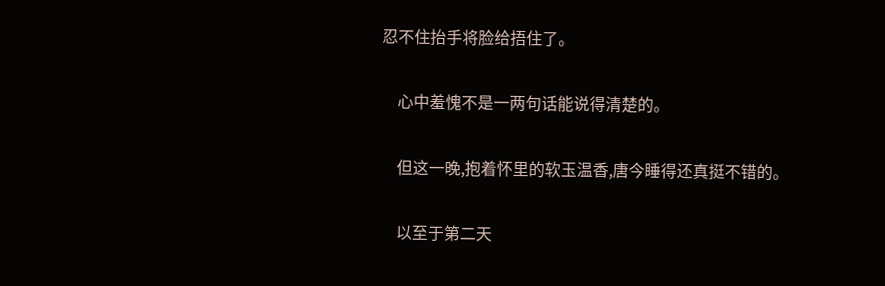忍不住抬手将脸给捂住了。

    心中羞愧不是一两句话能说得清楚的。

    但这一晚,抱着怀里的软玉温香,唐今睡得还真挺不错的。

    以至于第二天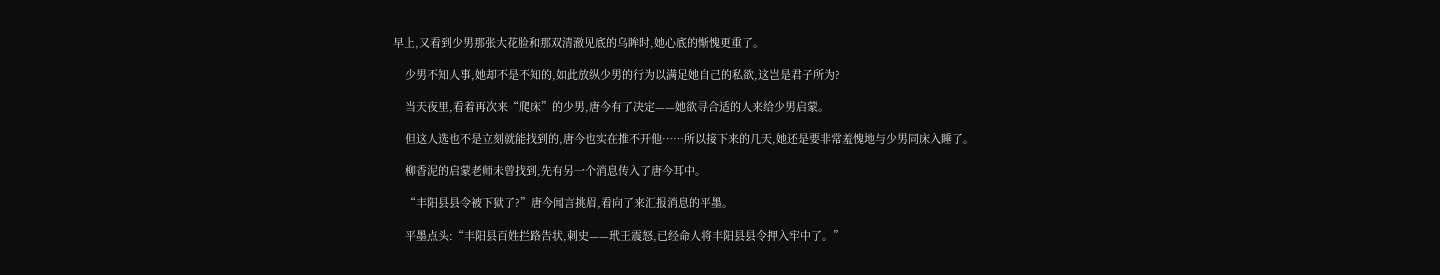早上,又看到少男那张大花脸和那双清澈见底的乌眸时,她心底的惭愧更重了。

    少男不知人事,她却不是不知的,如此放纵少男的行为以满足她自己的私欲,这岂是君子所为?

    当天夜里,看着再次来“爬床”的少男,唐今有了决定——她欲寻合适的人来给少男启蒙。

    但这人选也不是立刻就能找到的,唐今也实在推不开他……所以接下来的几天,她还是要非常羞愧地与少男同床入睡了。

    柳香泥的启蒙老师未曾找到,先有另一个消息传入了唐今耳中。

    “丰阳县县令被下狱了?”唐今闻言挑眉,看向了来汇报消息的平墨。

    平墨点头:“丰阳县百姓拦路告状,刺史——玳王震怒,已经命人将丰阳县县令押入牢中了。”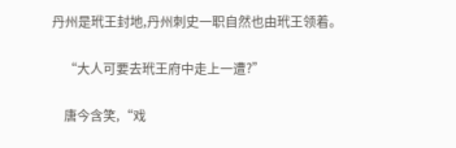丹州是玳王封地,丹州刺史一职自然也由玳王领着。

    “大人可要去玳王府中走上一遭?”

    唐今含笑,“戏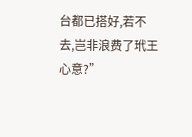台都已搭好,若不去,岂非浪费了玳王心意?”